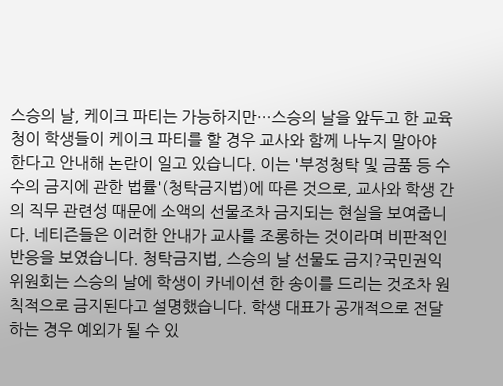스승의 날, 케이크 파티는 가능하지만…스승의 날을 앞두고 한 교육청이 학생들이 케이크 파티를 할 경우 교사와 함께 나누지 말아야 한다고 안내해 논란이 일고 있습니다. 이는 '부정청탁 및 금품 등 수수의 금지에 관한 법률'(청탁금지법)에 따른 것으로, 교사와 학생 간의 직무 관련성 때문에 소액의 선물조차 금지되는 현실을 보여줍니다. 네티즌들은 이러한 안내가 교사를 조롱하는 것이라며 비판적인 반응을 보였습니다. 청탁금지법, 스승의 날 선물도 금지?국민권익위원회는 스승의 날에 학생이 카네이션 한 송이를 드리는 것조차 원칙적으로 금지된다고 설명했습니다. 학생 대표가 공개적으로 전달하는 경우 예외가 될 수 있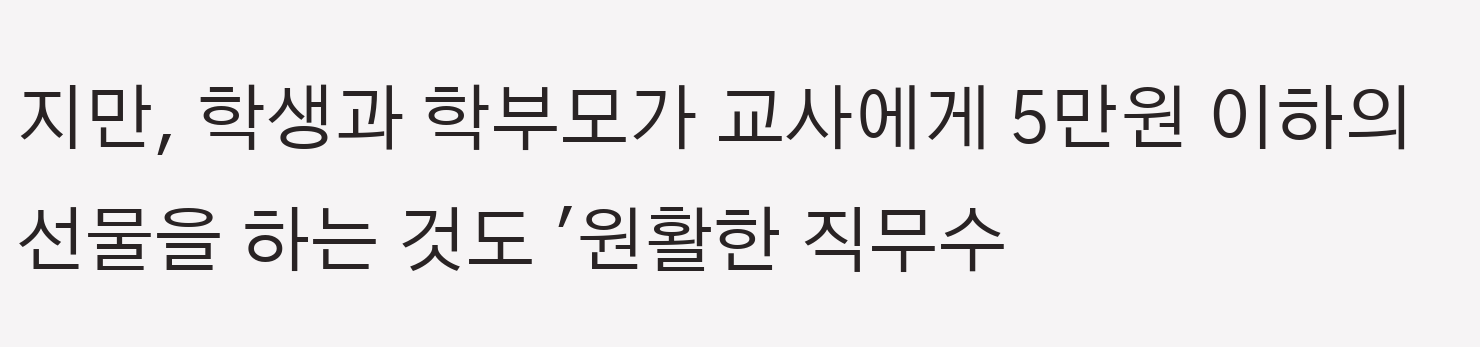지만, 학생과 학부모가 교사에게 5만원 이하의 선물을 하는 것도 '원활한 직무수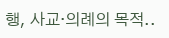행, 사교·의례의 목적..